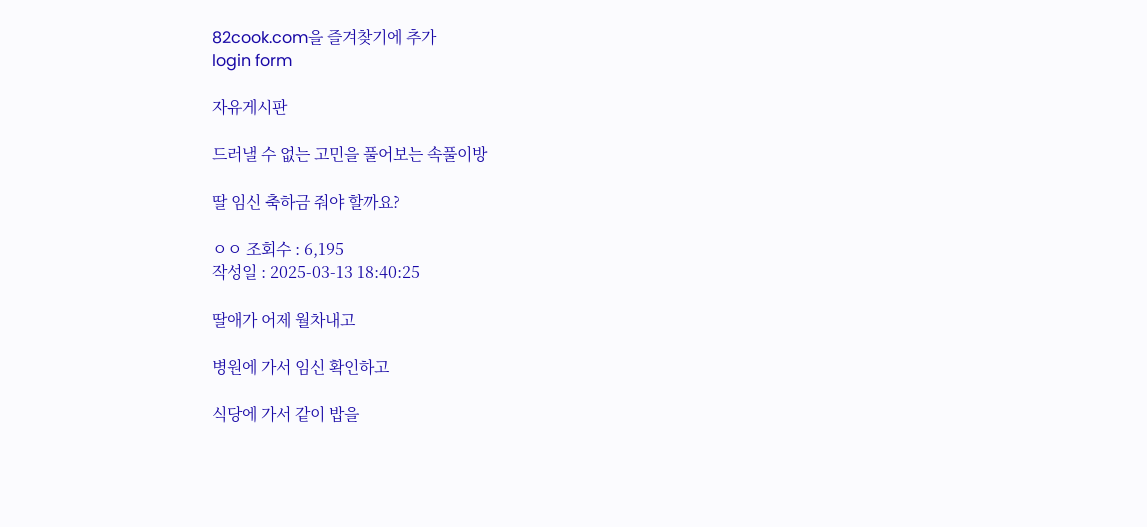82cook.com을 즐겨찾기에 추가
login form

자유게시판

드러낼 수 없는 고민을 풀어보는 속풀이방

딸 임신 축하금 줘야 할까요?

ㅇㅇ 조회수 : 6,195
작성일 : 2025-03-13 18:40:25

딸애가 어제 월차내고

병원에 가서 임신 확인하고

식당에 가서 같이 밥을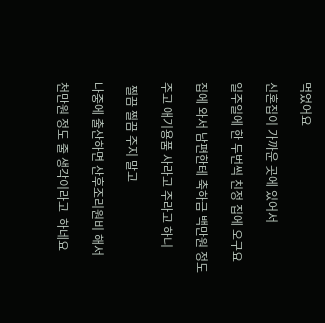먹었어요

신혼집이 가까운 곳에 있어서

일주일에 한 두번씩 친정 집에 오구요

집에 와서 남편한테 축하금 백만원 정도

주고 애기용품 사라고 주라고 하니

 찔끔 찔끔 주지 말고

나중에 출산하면 산후조리원비 해서

천만원 정도 줄 생각이라고  하네요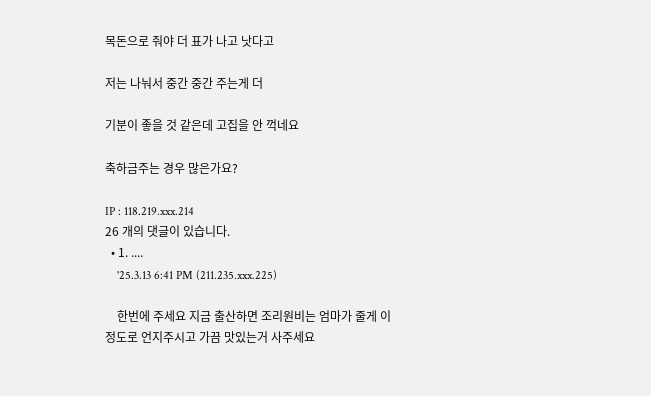목돈으로 줘야 더 표가 나고 낫다고

저는 나눠서 중간 중간 주는게 더

기분이 좋을 것 같은데 고집을 안 꺽네요

축하금주는 경우 많은가요?

IP : 118.219.xxx.214
26 개의 댓글이 있습니다.
  • 1. ....
    '25.3.13 6:41 PM (211.235.xxx.225)

    한번에 주세요 지금 출산하면 조리원비는 엄마가 줄게 이 정도로 언지주시고 가끔 맛있는거 사주세요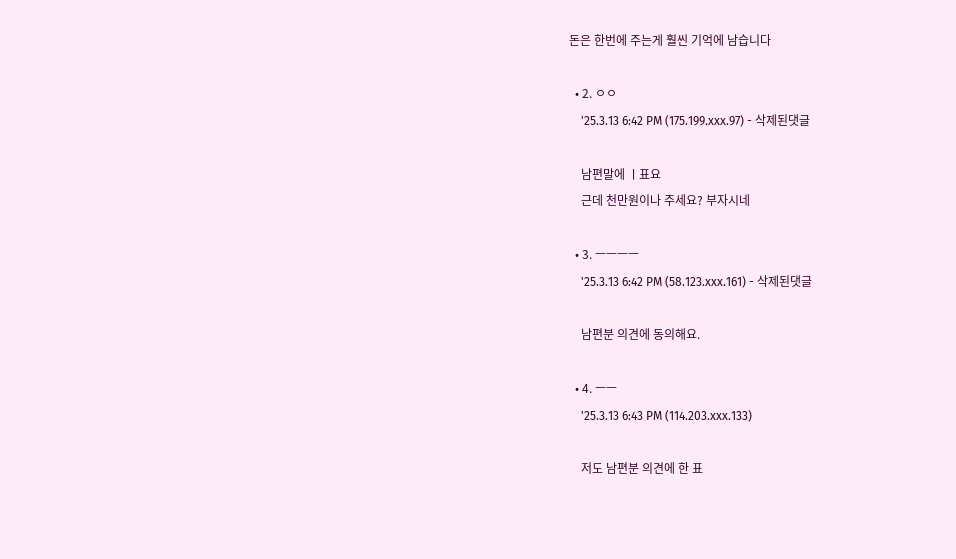돈은 한번에 주는게 훨씬 기억에 남습니다

  • 2. ㅇㅇ
    '25.3.13 6:42 PM (175.199.xxx.97) - 삭제된댓글

    남편말에 ㅣ표요
    근데 천만원이나 주세요? 부자시네

  • 3. ㅡㅡㅡㅡ
    '25.3.13 6:42 PM (58.123.xxx.161) - 삭제된댓글

    남편분 의견에 동의해요.

  • 4. ㅡㅡ
    '25.3.13 6:43 PM (114.203.xxx.133)

    저도 남편분 의견에 한 표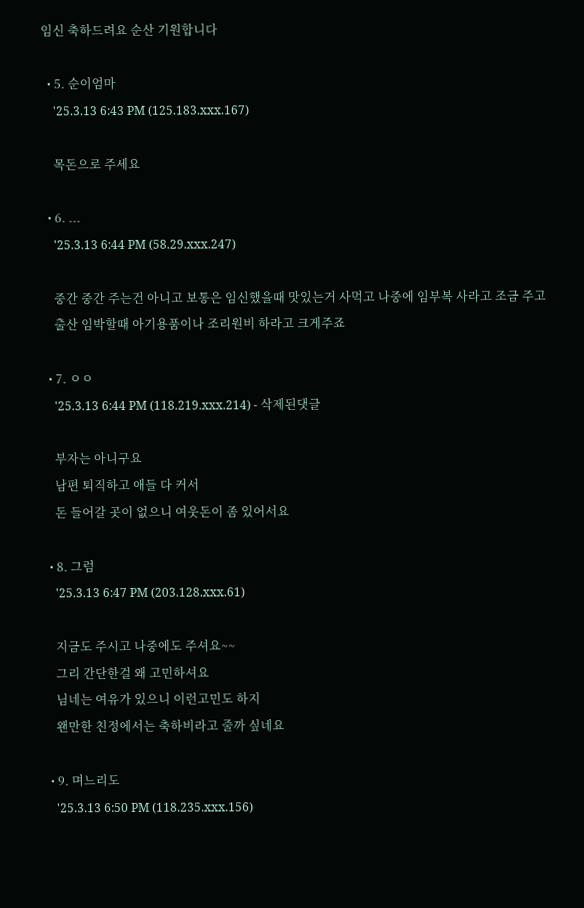임신 축하드려요 순산 기원합니다

  • 5. 순이엄마
    '25.3.13 6:43 PM (125.183.xxx.167)

    목돈으로 주세요

  • 6. ...
    '25.3.13 6:44 PM (58.29.xxx.247)

    중간 중간 주는건 아니고 보통은 임신했을때 맛있는거 사먹고 나중에 임부복 사라고 조금 주고
    출산 임박할때 아기용품이나 조리원비 하라고 크게주죠

  • 7. ㅇㅇ
    '25.3.13 6:44 PM (118.219.xxx.214) - 삭제된댓글

    부자는 아니구요
    남편 퇴직하고 애들 다 커서
    돈 들어갈 곳이 없으니 여웃돈이 좀 있어서요

  • 8. 그럼
    '25.3.13 6:47 PM (203.128.xxx.61)

    지금도 주시고 나중에도 주셔요~~
    그리 간단한걸 왜 고민하셔요
    님네는 여유가 있으니 이런고민도 하지
    왠만한 친정에서는 축하비라고 줄까 싶네요

  • 9. 며느리도
    '25.3.13 6:50 PM (118.235.xxx.156)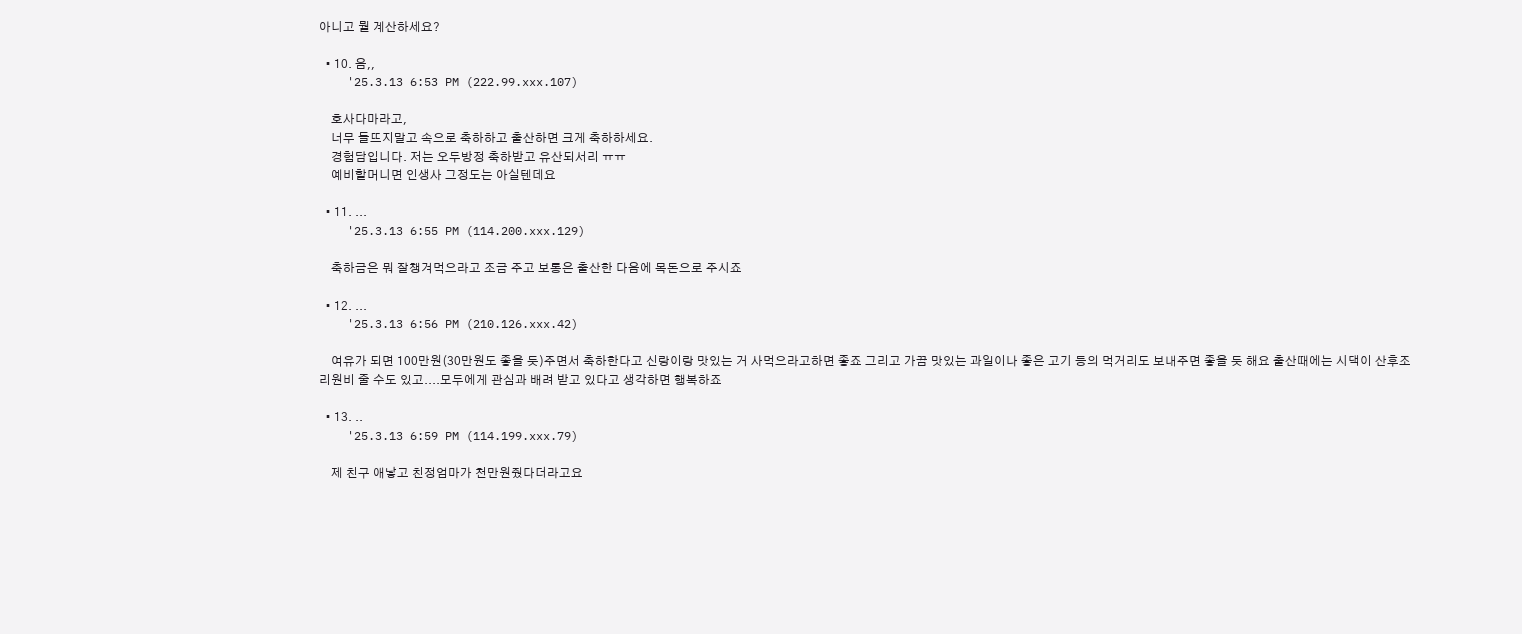아니고 뭘 계산하세요?

  • 10. 음,,
    '25.3.13 6:53 PM (222.99.xxx.107)

    호사다마라고,
    너무 들뜨지말고 속으로 축하하고 출산하면 크게 축하하세요.
    경험담입니다. 저는 오두방정 축하받고 유산되서리 ㅠㅠ
    예비할머니면 인생사 그정도는 아실텐데요

  • 11. ...
    '25.3.13 6:55 PM (114.200.xxx.129)

    축하금은 뭐 잘챙겨먹으라고 조금 주고 보통은 출산한 다음에 목돈으로 주시죠

  • 12. ...
    '25.3.13 6:56 PM (210.126.xxx.42)

    여유가 되면 100만원(30만원도 좋을 듯)주면서 축하한다고 신랑이랑 맛있는 거 사먹으라고하면 좋죠 그리고 가끔 맛있는 과일이나 좋은 고기 등의 먹거리도 보내주면 좋을 듯 해요 출산때에는 시댁이 산후조리원비 줄 수도 있고....모두에게 관심과 배려 받고 있다고 생각하면 행복하죠

  • 13. ..
    '25.3.13 6:59 PM (114.199.xxx.79)

    제 친구 애낳고 친정엄마가 천만원줬다더라고요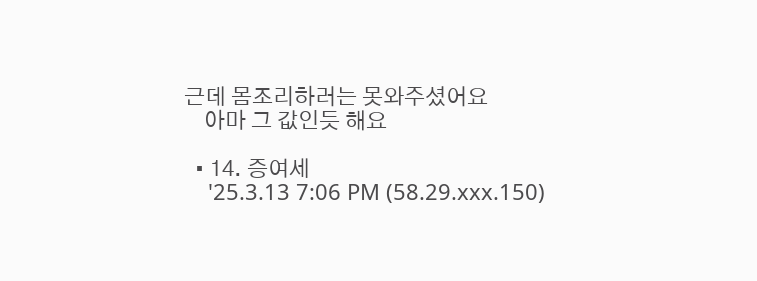근데 몸조리하러는 못와주셨어요
    아마 그 값인듯 해요

  • 14. 증여세
    '25.3.13 7:06 PM (58.29.xxx.150)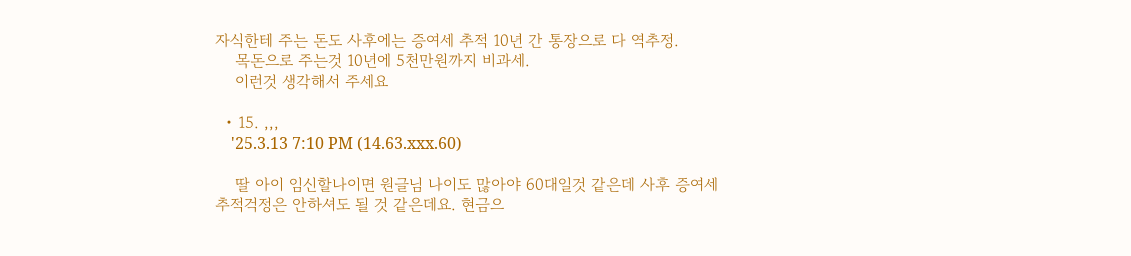자식한테 주는 돈도 사후에는 증여세 추적 10년 간 통장으로 다 역추정.
    목돈으로 주는것 10년에 5천만원까지 비과세.
    이런것 생각해서 주세요

  • 15. ,,,
    '25.3.13 7:10 PM (14.63.xxx.60)

    딸 아이 임신할나이면 원글님 나이도 많아야 60대일것 같은데 사후 증여세 추적걱정은 안하셔도 될 것 같은데요. 현금으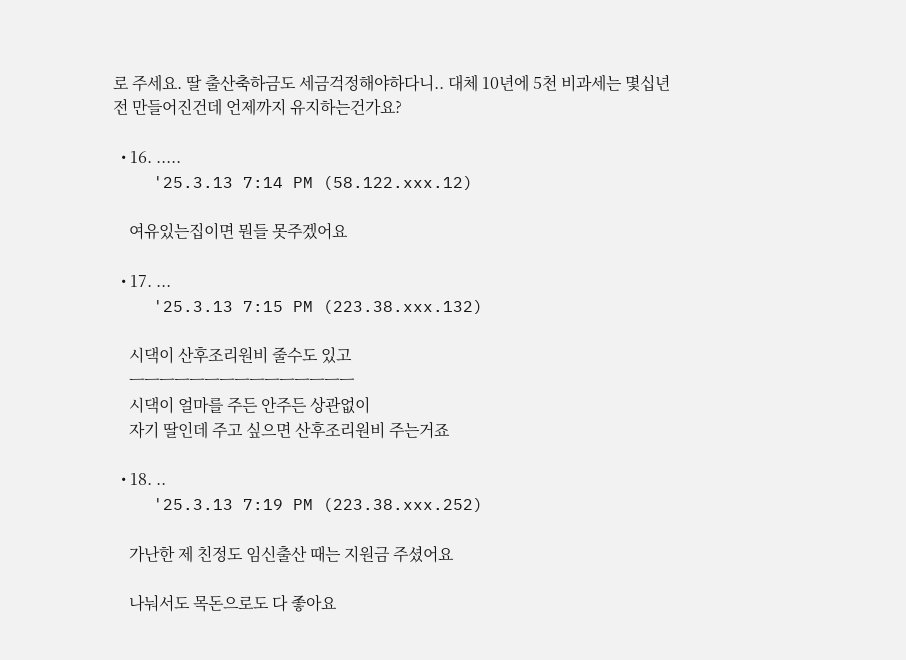로 주세요. 딸 출산축하금도 세금걱정해야하다니.. 대체 10년에 5천 비과세는 몇십년전 만들어진건데 언제까지 유지하는건가요?

  • 16. .....
    '25.3.13 7:14 PM (58.122.xxx.12)

    여유있는집이면 뭔들 못주겠어요

  • 17. ...
    '25.3.13 7:15 PM (223.38.xxx.132)

    시댁이 산후조리원비 줄수도 있고
    ㅡㅡㅡㅡㅡㅡㅡㅡㅡㅡㅡㅡㅡㅡㅡ
    시댁이 얼마를 주든 안주든 상관없이
    자기 딸인데 주고 싶으면 산후조리원비 주는거죠

  • 18. ..
    '25.3.13 7:19 PM (223.38.xxx.252)

    가난한 제 친정도 임신출산 때는 지원금 주셨어요

    나눠서도 목돈으로도 다 좋아요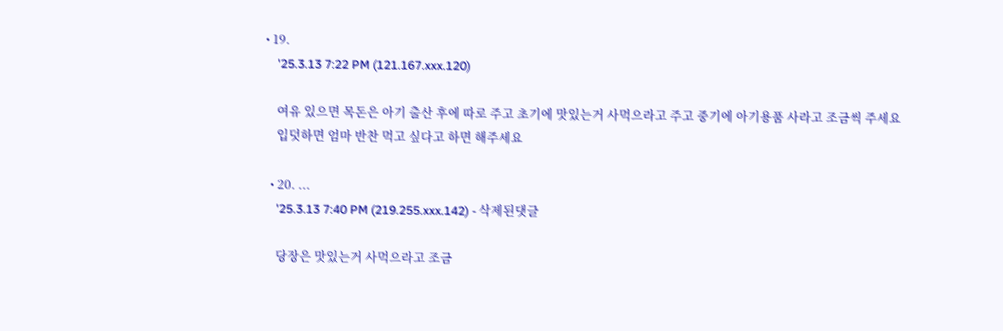• 19.
    '25.3.13 7:22 PM (121.167.xxx.120)

    여유 있으면 목돈은 아기 출산 후에 따로 주고 초기에 맛있는거 사먹으라고 주고 중기에 아기용품 사라고 조금씩 주세요
    입덧하면 엄마 반찬 먹고 싶다고 하면 해주세요

  • 20. ...
    '25.3.13 7:40 PM (219.255.xxx.142) - 삭제된댓글

    당장은 맛있는거 사먹으라고 조금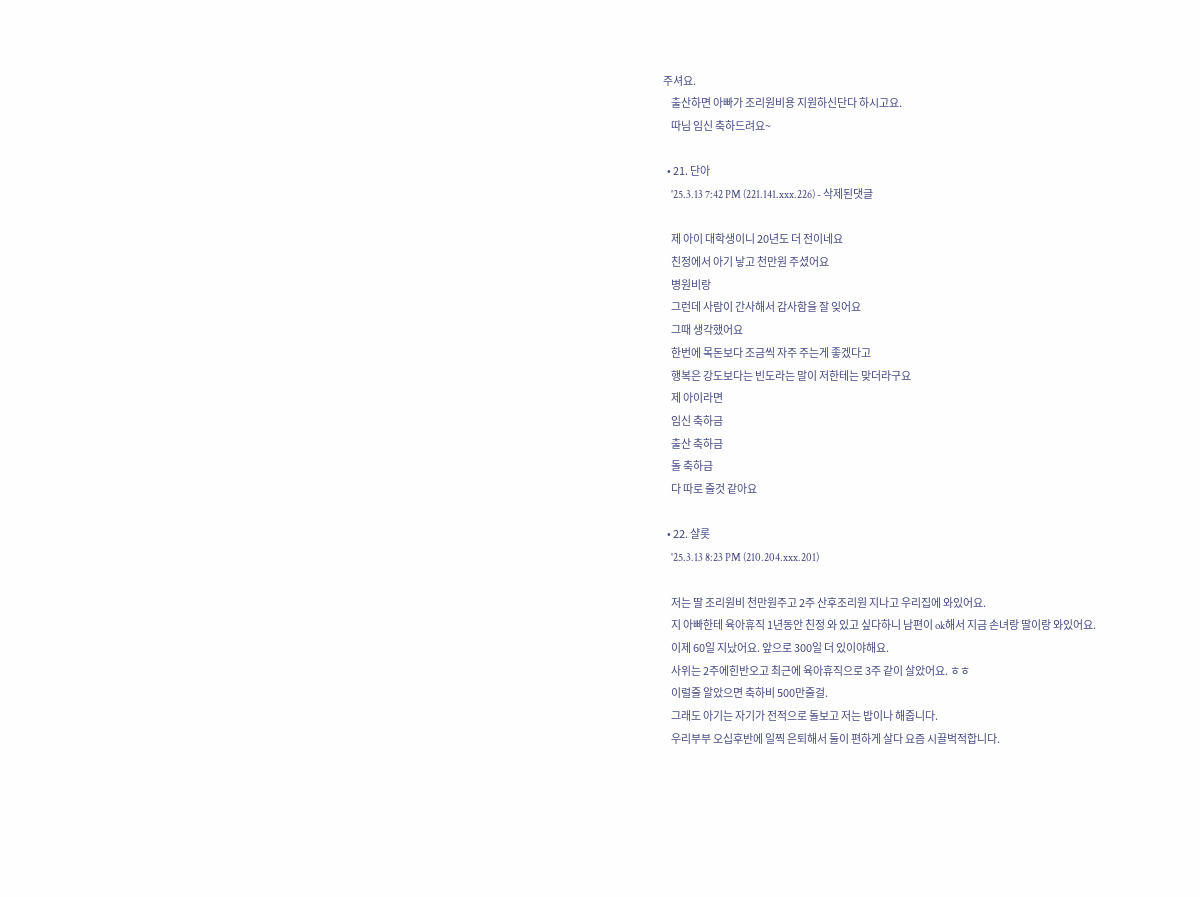주셔요.
    출산하면 아빠가 조리원비용 지원하신단다 하시고요.
    따님 임신 축하드려요~

  • 21. 단아
    '25.3.13 7:42 PM (221.141.xxx.226) - 삭제된댓글

    제 아이 대학생이니 20년도 더 전이네요
    친정에서 아기 낳고 천만원 주셨어요
    병원비랑
    그런데 사람이 간사해서 감사함을 잘 잊어요
    그때 생각했어요
    한번에 목돈보다 조금씩 자주 주는게 좋겠다고
    행복은 강도보다는 빈도라는 말이 저한테는 맞더라구요
    제 아이라면
    임신 축하금
    출산 축하금
    돌 축하금
    다 따로 줄것 같아요

  • 22. 샬롯
    '25.3.13 8:23 PM (210.204.xxx.201)

    저는 딸 조리원비 천만원주고 2주 산후조리원 지나고 우리집에 와있어요.
    지 아빠한테 육아휴직 1년동안 친정 와 있고 싶다하니 남편이 ok해서 지금 손녀랑 딸이랑 와있어요.
    이제 60일 지났어요. 앞으로 300일 더 있이야해요.
    사위는 2주에힌반오고 최근에 육아휴직으로 3주 같이 살았어요. ㅎㅎ
    이럴줄 알았으면 축하비 500만줄걸.
    그래도 아기는 자기가 전적으로 돌보고 저는 밥이나 해줍니다.
    우리부부 오십후반에 일찍 은퇴해서 둘이 편하게 살다 요즘 시끌벅적합니다.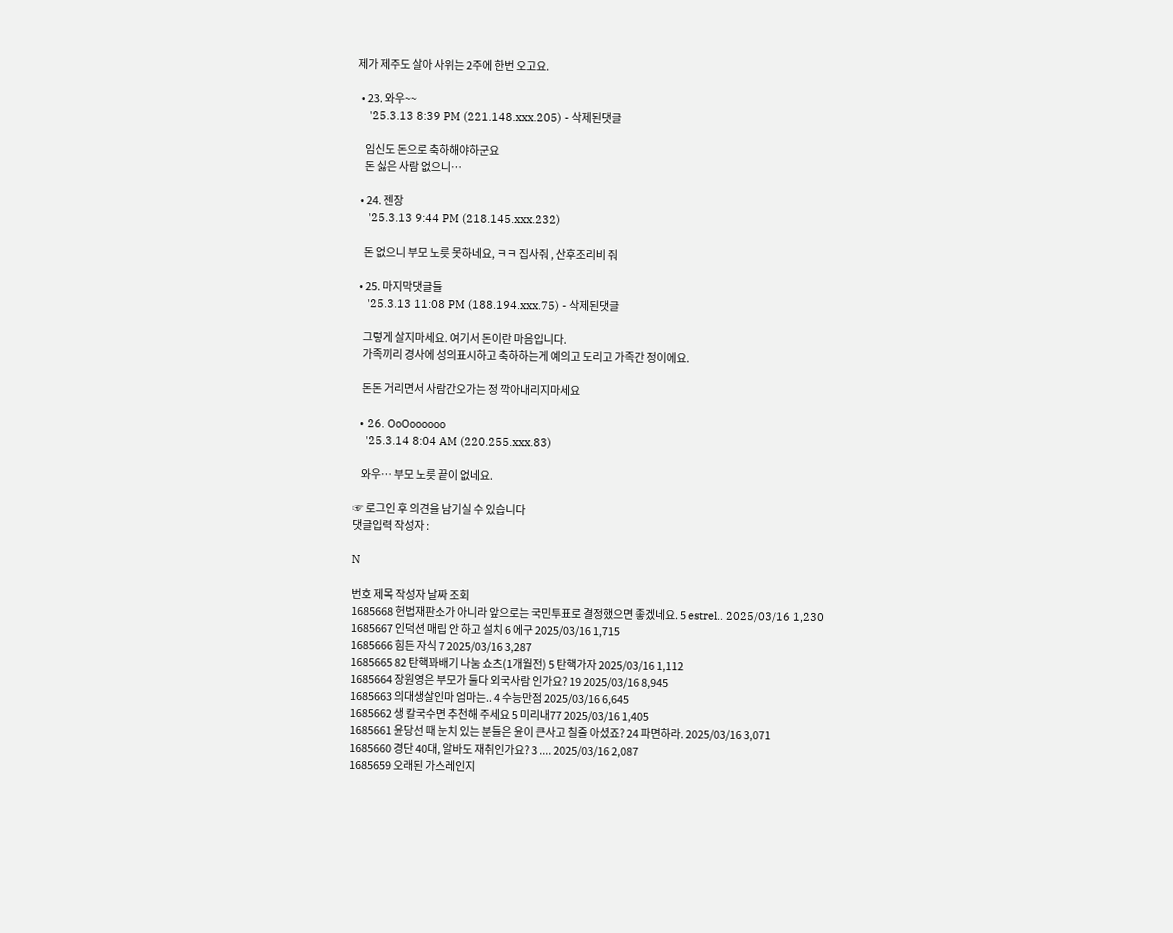제가 제주도 살아 사위는 2주에 한번 오고요.

  • 23. 와우~~
    '25.3.13 8:39 PM (221.148.xxx.205) - 삭제된댓글

    임신도 돈으로 축하해야하군요
    돈 싫은 사람 없으니…

  • 24. 젠장
    '25.3.13 9:44 PM (218.145.xxx.232)

    돈 없으니 부모 노릇 못하네요, ㅋㅋ 집사줘 , 산후조리비 줘

  • 25. 마지막댓글들
    '25.3.13 11:08 PM (188.194.xxx.75) - 삭제된댓글

    그렇게 살지마세요. 여기서 돈이란 마음입니다.
    가족끼리 경사에 성의표시하고 축하하는게 예의고 도리고 가족간 정이에요.

    돈돈 거리면서 사람간오가는 정 깍아내리지마세요

  • 26. OoOoooooo
    '25.3.14 8:04 AM (220.255.xxx.83)

    와우… 부모 노릇 끝이 없네요.

☞ 로그인 후 의견을 남기실 수 있습니다
댓글입력 작성자 :

N

번호 제목 작성자 날짜 조회
1685668 헌법재판소가 아니라 앞으로는 국민투표로 결정했으면 좋겠네요. 5 estrel.. 2025/03/16 1,230
1685667 인덕션 매립 안 하고 설치 6 에구 2025/03/16 1,715
1685666 힘든 자식 7 2025/03/16 3,287
1685665 82 탄핵꽈배기 나눔 쇼츠(1개월전) 5 탄핵가자 2025/03/16 1,112
1685664 장원영은 부모가 둘다 외국사람 인가요? 19 2025/03/16 8,945
1685663 의대생살인마 엄마는.. 4 수능만점 2025/03/16 6,645
1685662 생 칼국수면 추천해 주세요 5 미리내77 2025/03/16 1,405
1685661 윤당선 때 눈치 있는 분들은 윤이 큰사고 칠줄 아셨죠? 24 파면하라. 2025/03/16 3,071
1685660 경단 40대, 알바도 재취인가요? 3 .... 2025/03/16 2,087
1685659 오래된 가스레인지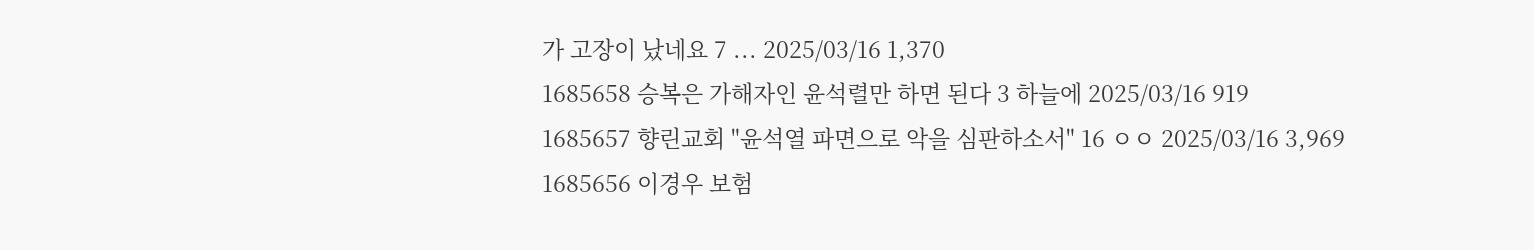가 고장이 났네요 7 ... 2025/03/16 1,370
1685658 승복은 가해자인 윤석렬만 하면 된다 3 하늘에 2025/03/16 919
1685657 향린교회 "윤석열 파면으로 악을 심판하소서" 16 ㅇㅇ 2025/03/16 3,969
1685656 이경우 보험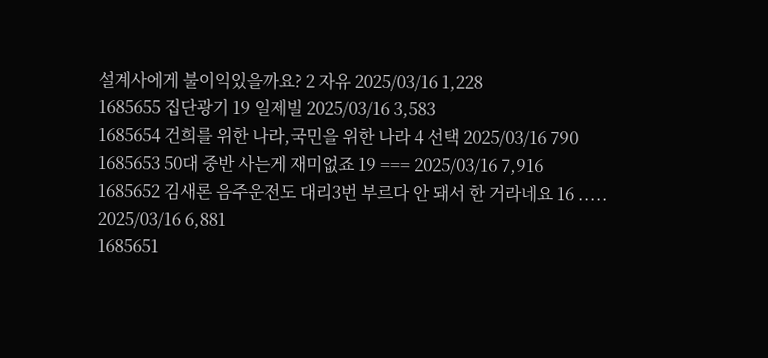설계사에게 불이익있을까요? 2 자유 2025/03/16 1,228
1685655 집단광기 19 일제빌 2025/03/16 3,583
1685654 건희를 위한 나라,국민을 위한 나라 4 선택 2025/03/16 790
1685653 50대 중반 사는게 재미없죠 19 === 2025/03/16 7,916
1685652 김새론 음주운전도 대리3번 부르다 안 돼서 한 거라네요 16 ..... 2025/03/16 6,881
1685651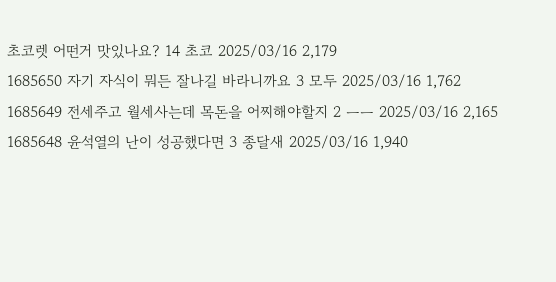초코렛 어떤거 맛있나요? 14 초코 2025/03/16 2,179
1685650 자기 자식이 뭐든 잘나길 바라니까요 3 모두 2025/03/16 1,762
1685649 전세주고 월세사는데 목돈을 어찌해야할지 2 ㅡㅡ 2025/03/16 2,165
1685648 윤석열의 난이 성공했다면 3 종달새 2025/03/16 1,940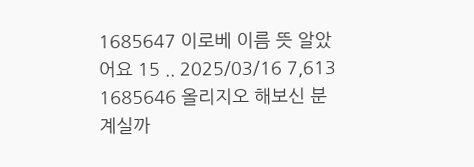1685647 이로베 이름 뜻 알았어요 15 .. 2025/03/16 7,613
1685646 올리지오 해보신 분 계실까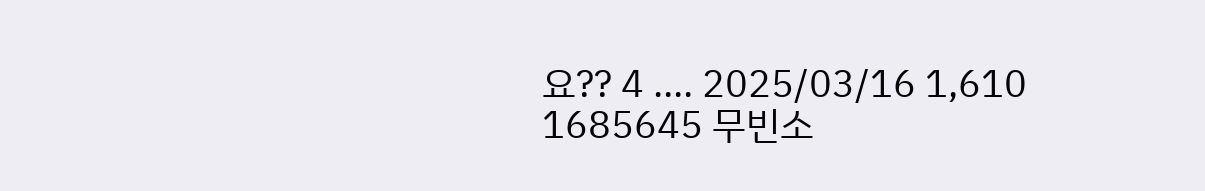요?? 4 .... 2025/03/16 1,610
1685645 무빈소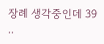장례 생각중인데 39 ..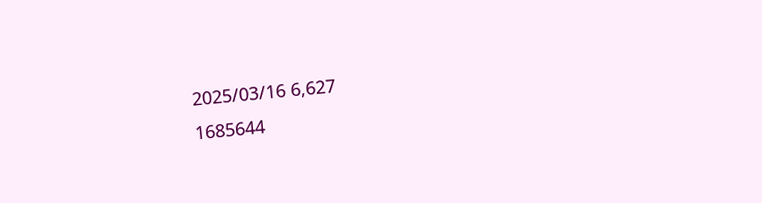2025/03/16 6,627
1685644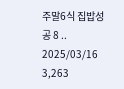주말6식 집밥성공 8 .. 2025/03/16 3,263